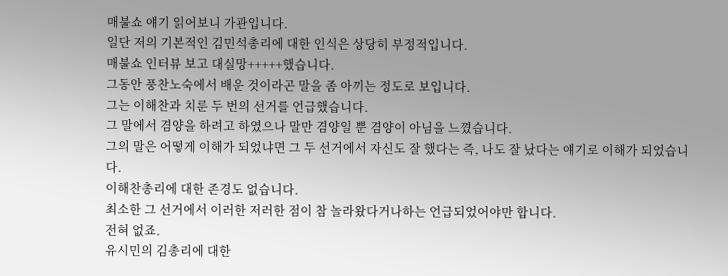매불쇼 얘기 읽어보니 가관입니다.
일단 저의 기본적인 김민석총리에 대한 인식은 상당히 부정적입니다.
매불쇼 인터뷰 보고 대실망+++++했습니다.
그동안 풍찬노숙에서 배운 것이라곤 말을 좀 아끼는 정도로 보입니다.
그는 이해찬과 치룬 두 번의 선거를 언급했습니다.
그 말에서 겸양을 하려고 하였으나 말만 겸양일 뿐 겸양이 아님을 느꼈습니다.
그의 말은 어떻게 이해가 되었냐면 그 두 선거에서 자신도 잘 했다는 즉, 나도 잘 났다는 얘기로 이해가 되었습니다.
이해찬총리에 대한 존경도 없습니다.
최소한 그 선거에서 이러한 저러한 점이 참 놀라왔다거나하는 언급되었어야만 합니다.
전혀 없죠.
유시민의 김총리에 대한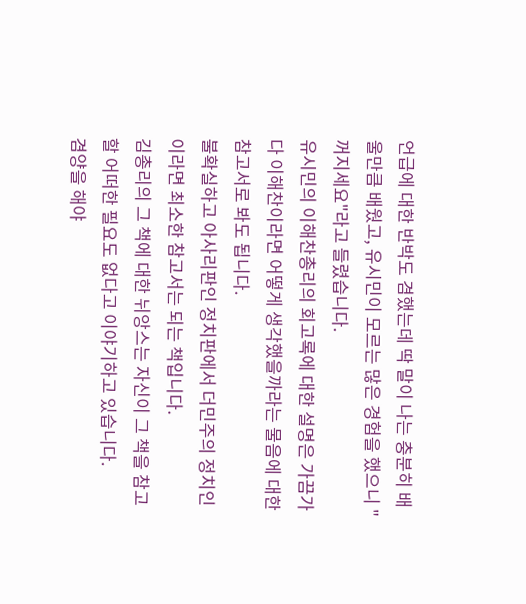언급에 대한 반박도 겸했는데 딱 말이 나는 충분히 배울만큼 배웠고, 유시민이 모르는 많은 경험을 했으니 "꺼지세요"라고 들렸습니다.
유시민의 이해찬총리의 회고록에 대한 설명은 가끔가다 이해찬이라면 어떻게 생각했을까라는 물음에 대한 참고서로 봐도 됩니다.
불확실하고 아사리판인 정치판에서 더민주의 정치인이라면 최소한 참고서는 되는 책입니다.
김총리의 그 책에 대한 뉘앙스는 자신이 그 책을 참고할 어떠한 필요도 없다고 이야기하고 있습니다.
겸양을 해야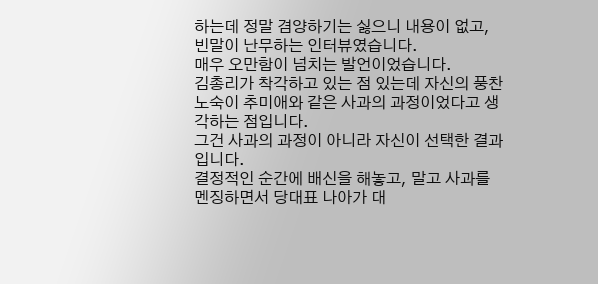하는데 정말 겸양하기는 싫으니 내용이 없고, 빈말이 난무하는 인터뷰였습니다.
매우 오만함이 넘치는 발언이었습니다.
김총리가 착각하고 있는 점 있는데 자신의 풍찬노숙이 추미애와 같은 사과의 과정이었다고 생각하는 점입니다.
그건 사과의 과정이 아니라 자신이 선택한 결과입니다.
결정적인 순간에 배신을 해놓고, 말고 사과를 멘징하면서 당대표 나아가 대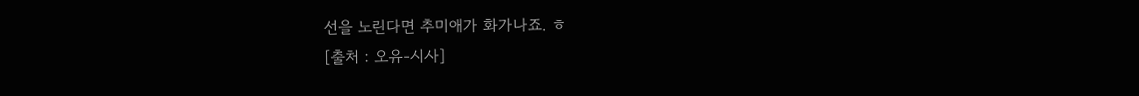선을 노린다면 추미애가 화가나죠. ㅎ
[출처 : 오유-시사]